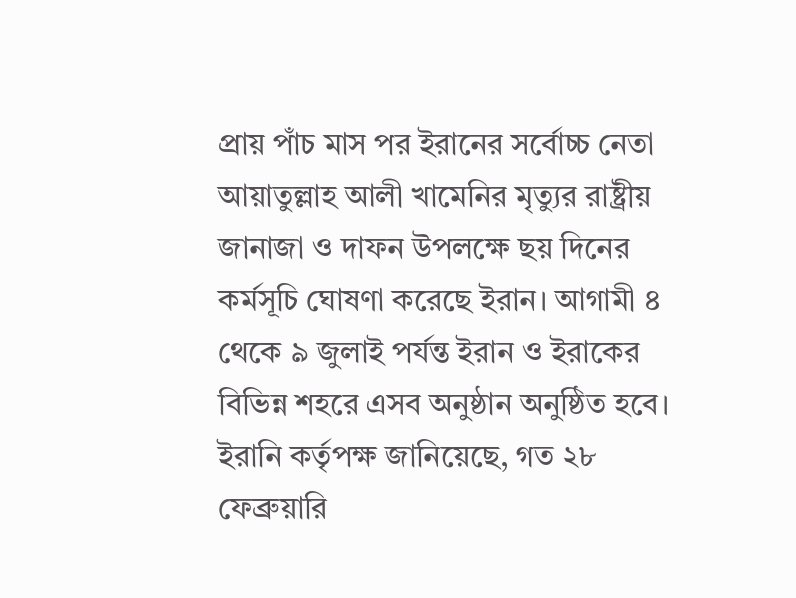প্রায় পাঁচ মাস পর ইরানের সর্বোচ্চ নেতা আয়াতুল্লাহ আলী খামেনির মৃত্যুর রাষ্ট্রীয় জানাজা ও দাফন উপলক্ষে ছয় দিনের কর্মসূচি ঘোষণা করেছে ইরান। আগামী ৪ থেকে ৯ জুলাই পর্যন্ত ইরান ও ইরাকের বিভিন্ন শহরে এসব অনুষ্ঠান অনুষ্ঠিত হবে।
ইরানি কর্তৃপক্ষ জানিয়েছে, গত ২৮ ফেব্রুয়ারি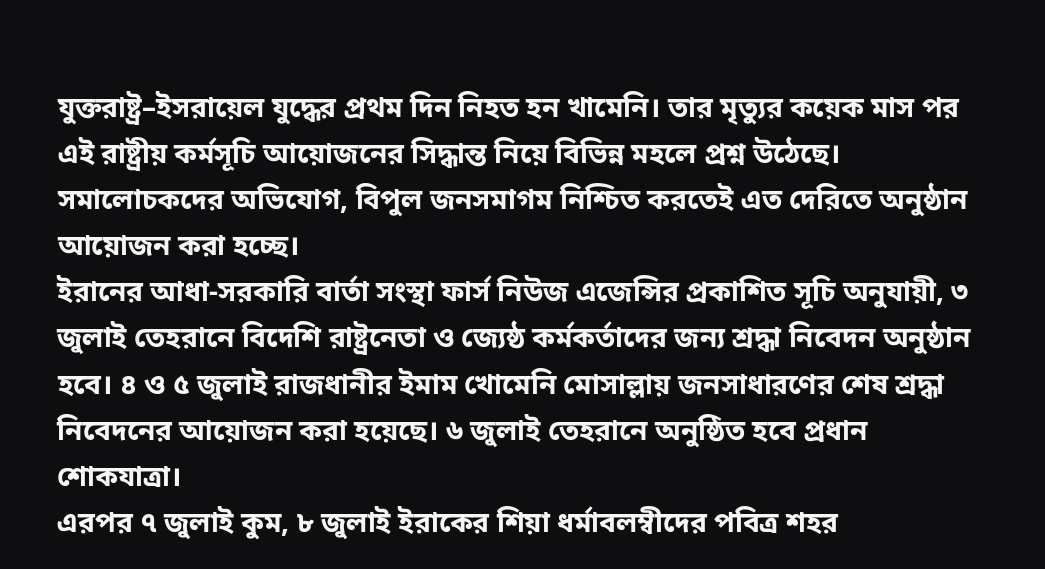যুক্তরাষ্ট্র–ইসরায়েল যুদ্ধের প্রথম দিন নিহত হন খামেনি। তার মৃত্যুর কয়েক মাস পর এই রাষ্ট্রীয় কর্মসূচি আয়োজনের সিদ্ধান্ত নিয়ে বিভিন্ন মহলে প্রশ্ন উঠেছে। সমালোচকদের অভিযোগ, বিপুল জনসমাগম নিশ্চিত করতেই এত দেরিতে অনুষ্ঠান আয়োজন করা হচ্ছে।
ইরানের আধা-সরকারি বার্তা সংস্থা ফার্স নিউজ এজেন্সির প্রকাশিত সূচি অনুযায়ী, ৩ জুলাই তেহরানে বিদেশি রাষ্ট্রনেতা ও জ্যেষ্ঠ কর্মকর্তাদের জন্য শ্রদ্ধা নিবেদন অনুষ্ঠান হবে। ৪ ও ৫ জুলাই রাজধানীর ইমাম খোমেনি মোসাল্লায় জনসাধারণের শেষ শ্রদ্ধা নিবেদনের আয়োজন করা হয়েছে। ৬ জুলাই তেহরানে অনুষ্ঠিত হবে প্রধান শোকযাত্রা।
এরপর ৭ জুলাই কুম, ৮ জুলাই ইরাকের শিয়া ধর্মাবলম্বীদের পবিত্র শহর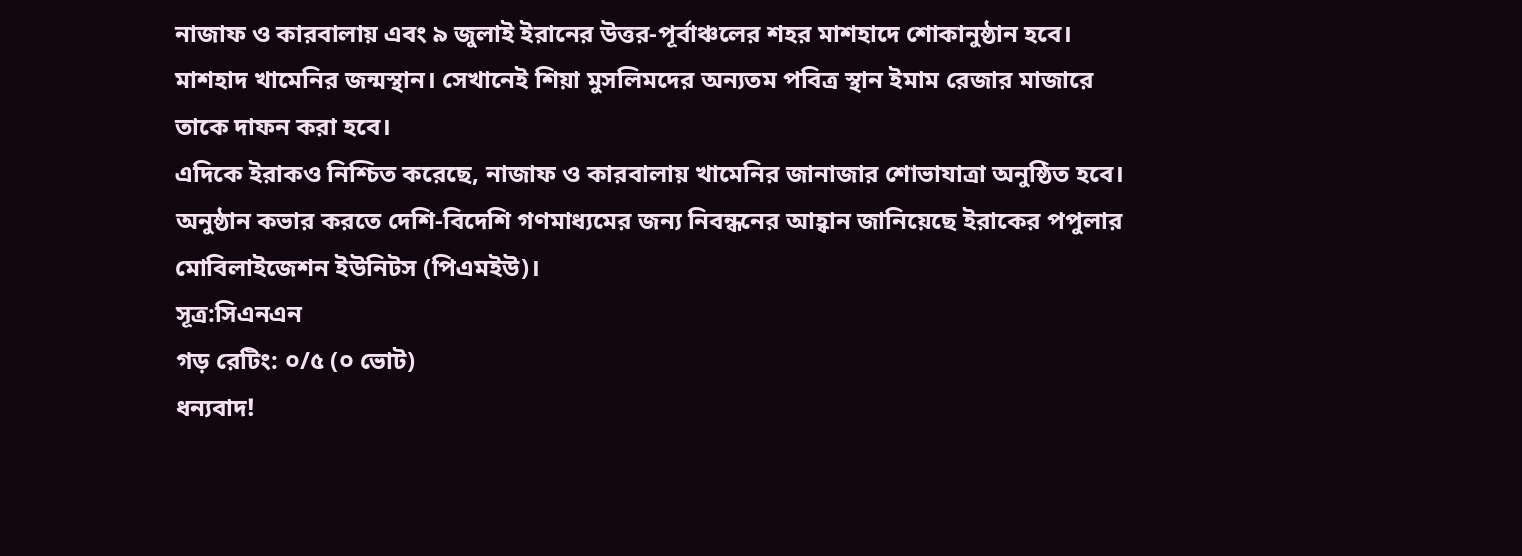নাজাফ ও কারবালায় এবং ৯ জুলাই ইরানের উত্তর-পূর্বাঞ্চলের শহর মাশহাদে শোকানুষ্ঠান হবে।
মাশহাদ খামেনির জন্মস্থান। সেখানেই শিয়া মুসলিমদের অন্যতম পবিত্র স্থান ইমাম রেজার মাজারে তাকে দাফন করা হবে।
এদিকে ইরাকও নিশ্চিত করেছে, নাজাফ ও কারবালায় খামেনির জানাজার শোভাযাত্রা অনুষ্ঠিত হবে। অনুষ্ঠান কভার করতে দেশি-বিদেশি গণমাধ্যমের জন্য নিবন্ধনের আহ্বান জানিয়েছে ইরাকের পপুলার মোবিলাইজেশন ইউনিটস (পিএমইউ)।
সূত্র:সিএনএন
গড় রেটিং: ০/৫ (০ ভোট)
ধন্যবাদ!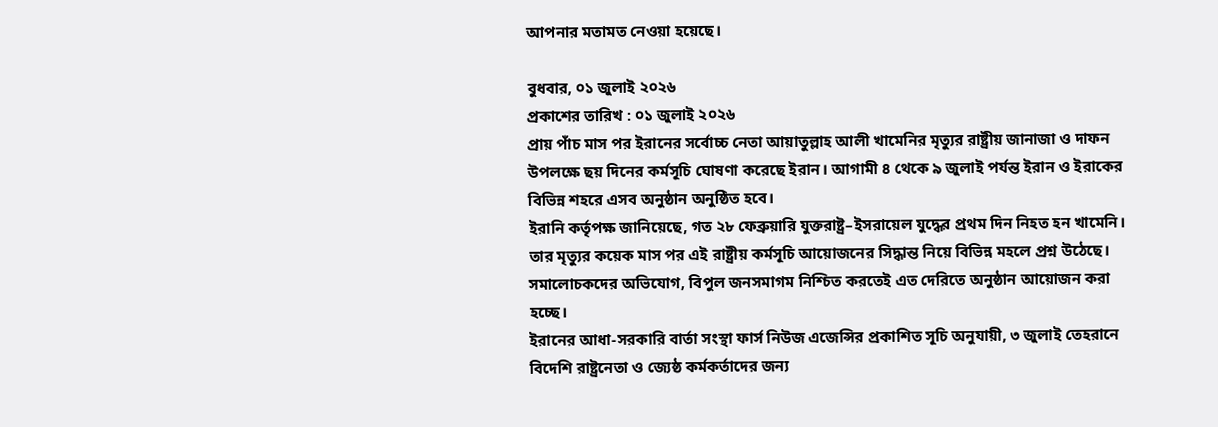আপনার মতামত নেওয়া হয়েছে।

বুধবার, ০১ জুলাই ২০২৬
প্রকাশের তারিখ : ০১ জুলাই ২০২৬
প্রায় পাঁচ মাস পর ইরানের সর্বোচ্চ নেতা আয়াতুল্লাহ আলী খামেনির মৃত্যুর রাষ্ট্রীয় জানাজা ও দাফন উপলক্ষে ছয় দিনের কর্মসূচি ঘোষণা করেছে ইরান। আগামী ৪ থেকে ৯ জুলাই পর্যন্ত ইরান ও ইরাকের বিভিন্ন শহরে এসব অনুষ্ঠান অনুষ্ঠিত হবে।
ইরানি কর্তৃপক্ষ জানিয়েছে, গত ২৮ ফেব্রুয়ারি যুক্তরাষ্ট্র–ইসরায়েল যুদ্ধের প্রথম দিন নিহত হন খামেনি। তার মৃত্যুর কয়েক মাস পর এই রাষ্ট্রীয় কর্মসূচি আয়োজনের সিদ্ধান্ত নিয়ে বিভিন্ন মহলে প্রশ্ন উঠেছে। সমালোচকদের অভিযোগ, বিপুল জনসমাগম নিশ্চিত করতেই এত দেরিতে অনুষ্ঠান আয়োজন করা হচ্ছে।
ইরানের আধা-সরকারি বার্তা সংস্থা ফার্স নিউজ এজেন্সির প্রকাশিত সূচি অনুযায়ী, ৩ জুলাই তেহরানে বিদেশি রাষ্ট্রনেতা ও জ্যেষ্ঠ কর্মকর্তাদের জন্য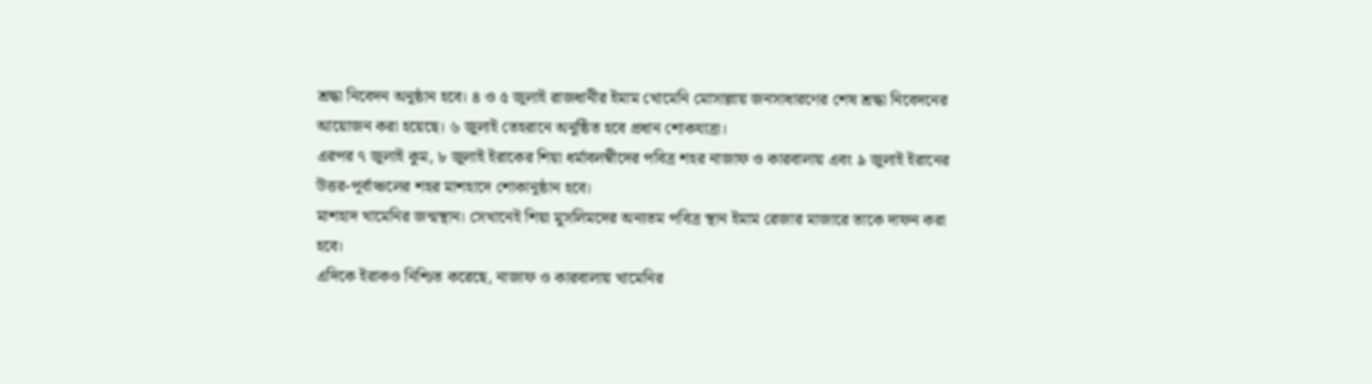শ্রদ্ধা নিবেদন অনুষ্ঠান হবে। ৪ ও ৫ জুলাই রাজধানীর ইমাম খোমেনি মোসাল্লায় জনসাধারণের শেষ শ্রদ্ধা নিবেদনের আয়োজন করা হয়েছে। ৬ জুলাই তেহরানে অনুষ্ঠিত হবে প্রধান শোকযাত্রা।
এরপর ৭ জুলাই কুম, ৮ জুলাই ইরাকের শিয়া ধর্মাবলম্বীদের পবিত্র শহর নাজাফ ও কারবালায় এবং ৯ জুলাই ইরানের উত্তর-পূর্বাঞ্চলের শহর মাশহাদে শোকানুষ্ঠান হবে।
মাশহাদ খামেনির জন্মস্থান। সেখানেই শিয়া মুসলিমদের অন্যতম পবিত্র স্থান ইমাম রেজার মাজারে তাকে দাফন করা হবে।
এদিকে ইরাকও নিশ্চিত করেছে, নাজাফ ও কারবালায় খামেনির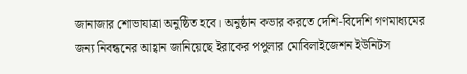জানাজার শোভাযাত্রা অনুষ্ঠিত হবে। অনুষ্ঠান কভার করতে দেশি-বিদেশি গণমাধ্যমের জন্য নিবন্ধনের আহ্বান জানিয়েছে ইরাকের পপুলার মোবিলাইজেশন ইউনিটস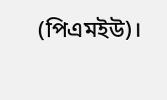(পিএমইউ)।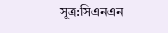সূত্র:সিএনএন